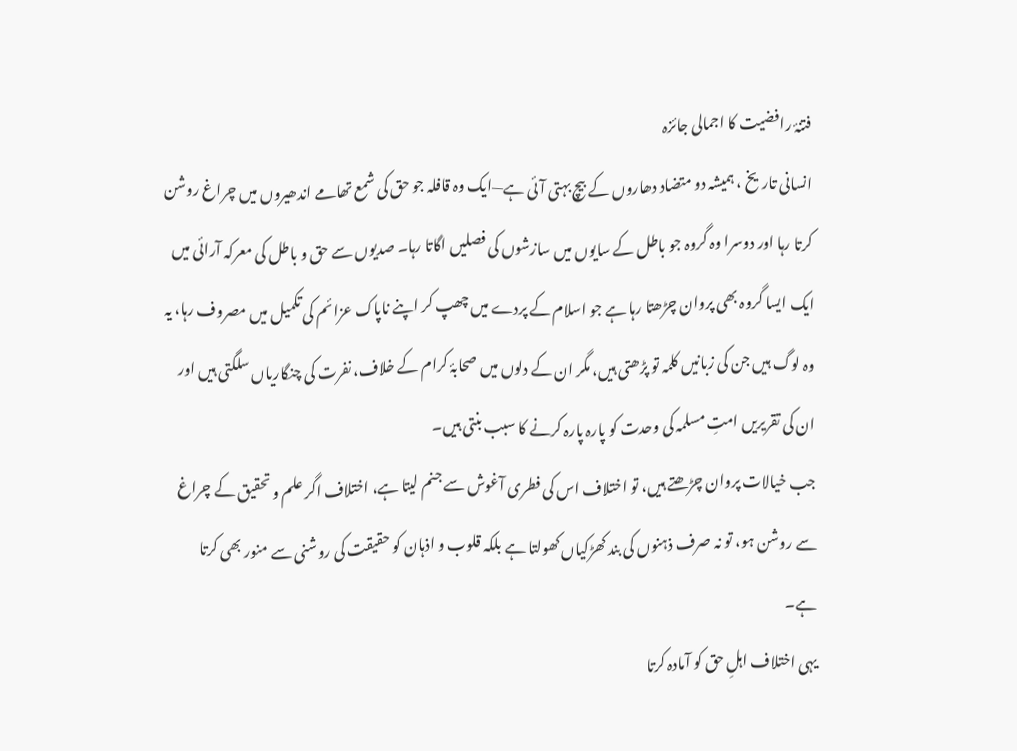فتنۂ رافضیت کا اجمالی جائزہ
انسانی تاریخ ، ہمیشہ دو متضاد دھاروں کے بیچ بہتی آئی ہے—ایک وہ قافلہ جو حق کی شمع تھامے اندھیروں میں چراغ روشن کرتا رہا اور دوسرا وہ گروہ جو باطل کے سایوں میں سازشوں کی فصلیں اگاتا رہا۔ صدیوں سے حق و باطل کی معرکہ آرائی میں ایک ایسا گروہ بھی پروان چڑھتا رہا ہے جو اسلام کے پردے میں چھپ کر اپنے ناپاک عزائم کی تکمیل میں مصروف رہا، یہ وہ لوگ ہیں جن کی زبانیں کلمہ تو پڑھتی ہیں، مگر ان کے دلوں میں صحابۂ کرام کے خلاف، نفرت کی چنگاریاں سلگتی ہیں اور ان کی تقریریں امتِ مسلمہ کی وحدت کو پارہ پارہ کرنے کا سبب بنتی ہیں۔
جب خیالات پروان چڑھتے ہیں، تو اختلاف اس کی فطری آغوش سے جنم لیتا ہے، اختلاف اگر علم و تحقیق کے چراغ سے روشن ہو، تو نہ صرف ذہنوں کی بند کھڑکیاں کھولتا ہے بلکہ قلوب و اذہان کو حقیقت کی روشنی سے منور بھی کرتا ہے۔
یہی اختلاف اہلِ حق کو آمادہ کرتا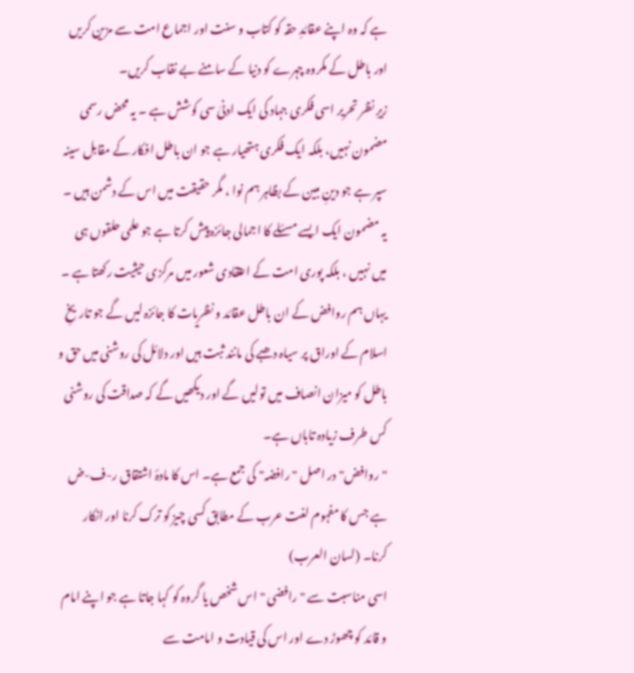ہے کہ وہ اپنے عقائدِ حقہ کو کتاب و سنت اور اجماع امت سے مزین کریں اور باطل کے مکروہ چہرے کو دنیا کے سامنے بے نقاب کریں۔
زیرِ نظر تحریر اسی فکری جہاد کی ایک ادنیٰ سی کوشش ہے ۔ یہ محض رسمی مضمون نہیں، بلکہ ایک فکری ہتھیار ہے جو ان باطل افکار کے مقابل سینہ سپر ہے جو دینِ مبین کے بظاہر ہم نوا ، مگر حقیقت میں اس کے دشمن ہیں ۔
یہ مضمون ایک ایسے مسئلے کا اجمالی جائزہ پیش کرتا ہے جو علمی حلقوں ہی میں نہیں ، بلکہ پوری امت کے اعتقادی شعور میں مرکزی حیثیت رکھتا ہے ۔ یہاں ہم روافض کے ان باطل عقائد و نظریات کا جائزہ لیں گے جو تاریخِ اسلام کے اوراق پر سیاہ دھبے کی مانند ثبت ہیں اور دلائل کی روشنی میں حق و باطل کو میزان انصاف میں تولیں گے اور دیکھیں گے کہ صداقت کی روشنی کس طرف زیادہ تاباں ہے۔
"روافض" در اصل " رافضہ" کی جمع ہے۔ اس کا مادۂ اشتقاق ر-ف-ض ہے جس کا مفہوم لغت عرب کے مطابق کسی چیز کو ترک کرنا اور انکار کرنا۔ (لسان العرب)
اسی مناسبت سے " رافضی " اس شخص یا گروہ کو کہا جاتا ہے جو اپنے امام و قائد کو چھوڑ دے اور اس کی قیادت و امامت سے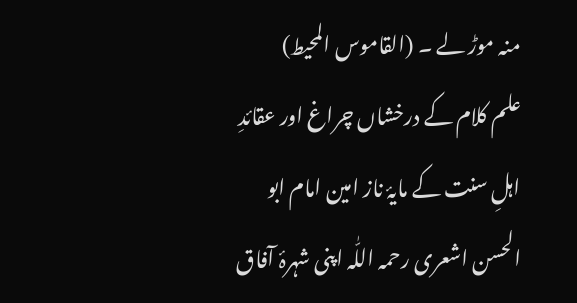منہ موڑ لے ۔ (القاموس المحیط)
علم کلام کے درخشاں چراغ اور عقائدِ اہلِ سنت کے مایۂ ناز امین امام ابو الحسن اشعری رحمہ اللّٰہ اپنی شہرۂ آفاق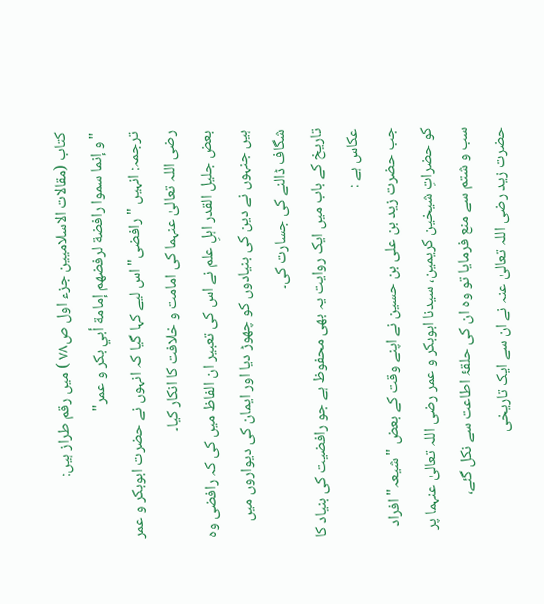کتاب (مقالات الاسلامیین جزء اول ص٧٨ ) میں رقم طراز ہیں:
"و إنما سموا رافضة لرفضهم إمامة أبي بكر و عمر"
ترجمہ: انہیں " رافضی" اس لیے کہا گیا کہ انہوں نے حضرت ابوبکر و عمر رضی اللہ تعالیٰ عنہما کی امامت و خلافت کا انکار کیا۔
بعض جلیل القدر اہلِ علم نے اس کی تعبیر ان الفاظ میں کی کہ رافضی وہ ہیں جنہوں نے دین کی بنیادوں کو چھوڑ دیا اور ایمان کی دیواروں میں شگاف ڈالنے کی جسارت کی۔
تاریخ کے باب میں ایک روایت یہ بھی محفوظ ہے جو رافضیت کی بنیاد کا عکاس ہے :
جب حضرت زید بن علی بن حسین نے اپنے وقت کے بعض "شیعہ" افراد کو حضراتِ شیخین کریمین، سیدنا ابوبکر و عمر رضی اللہ تعالیٰ عنہما پر سب و شتم سے منع فرمایا تو وہ ان کی حلقۂ اطاعت سے نکل گئے، حضرت زید رضی اللہ تعالیٰ عنہ نے ان سے ایک تاریخی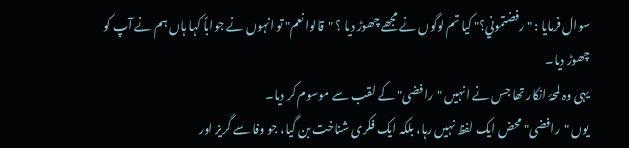سوال فرمایا : " رفضتموني؟" کیا تم لوگوں نے مجھے چھوڑ دیا ؟ "قالوا نعم" تو انہوں نے جواباً کہا ہاں ہم نے آپ کو چھوڑ دیا۔
یہی وہ لمحۂ انکار تھا جس نے انہیں "رافضی" کے لقب سے موسوم کر دیا۔
یوں "رافضی" محض ایک لفظ نہیں رہا، بلکہ ایک فکری شناخت بن گیا، جو وفا سے گریز اور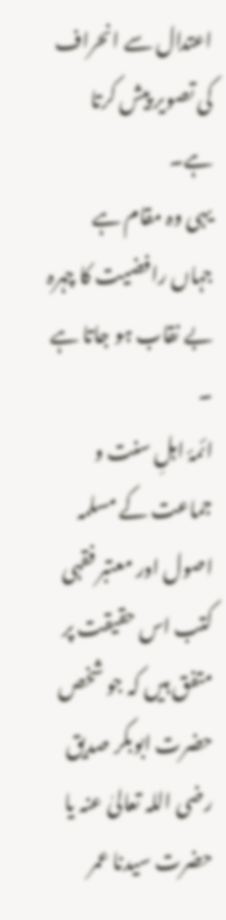اعتدال سے انحراف کی تصویر پیش کرتا ہے۔
یہی وہ مقام ہے جہاں رافضیت کا چہرہ بے نقاب ہو جاتا ہے ۔
ائمۂ اہلِ سنت و جماعت کے مسلمہ اصول اور معتبر فقہی کتب اس حقیقت پر متفق ہیں کہ جو شخص حضرت ابوبکر صدیق رضی اللہ تعالیٰ عنہ یا حضرت سیدنا عمر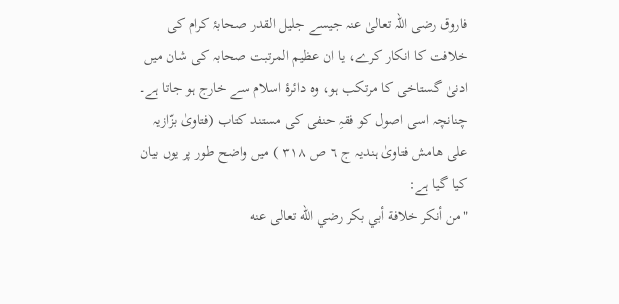فاروق رضی اللہ تعالیٰ عنہ جیسے جلیل القدر صحابۂ کرام کی خلافت کا انکار کرے، یا ان عظیم المرتبت صحابہ کی شان میں ادنیٰ گستاخی کا مرتکب ہو، وہ دائرۂ اسلام سے خارج ہو جاتا ہے۔
چنانچہ اسی اصول کو فقہِ حنفی کی مستند کتاب (فتاویٰ بزّازیہ علی ھامش فتاویٰ ہندیہ ج ٦ ص ٣١٨ ) میں واضح طور پر یوں بیان کیا گیا ہے:
"من أنكر خلافة أبي بكر رضي الله تعالى عنه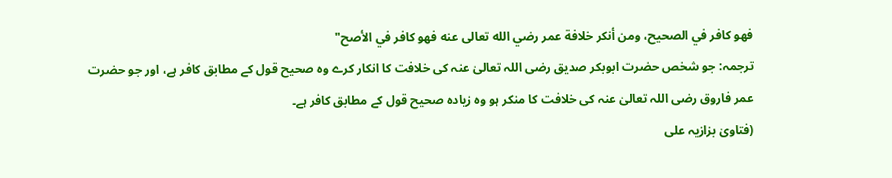فهو كافر في الصحيح، ومن أنكر خلافة عمر رضي الله تعالى عنه فهو كافر في الأصح"
ترجمہ: جو شخص حضرت ابوبکر صدیق رضی اللہ تعالیٰ عنہ کی خلافت کا انکار کرے وہ صحیح قول کے مطابق کافر ہے، اور جو حضرت عمر فاروق رضی اللہ تعالیٰ عنہ کی خلافت کا منکر ہو وہ زیادہ صحیح قول کے مطابق کافر ہے۔
(فتاویٰ بزازیہ على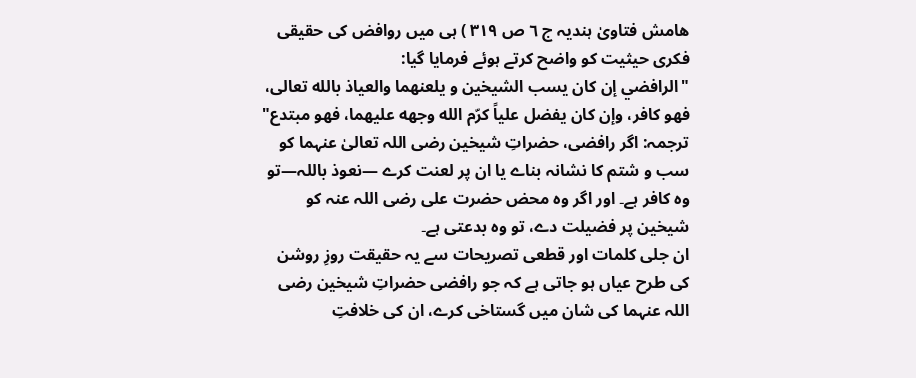هامش فتاویٰ ہندیہ ج ٦ ص ٣١٩ ) ہی میں روافض کی حقیقی فکری حیثیت کو واضح کرتے ہوئے فرمایا گیا:
"الرافضي إن كان يسب الشيخين و يلعنهما والعياذ بالله تعالى، فهو كافر، وإن كان يفضل علياً كرّم الله وجهه عليهما، فهو مبتدع"
ترجمہ: اگر رافضی، حضراتِ شیخین رضی اللہ تعالیٰ عنہما کو سب و شتم کا نشانہ بناے یا ان پر لعنت کرے —نعوذ باللہ—تو وہ کافر ہے۔ اور اگر وہ محض حضرت علی رضی اللہ عنہ کو شیخین پر فضیلت دے، تو وہ بدعتی ہے۔
ان جلی کلمات اور قطعی تصریحات سے یہ حقیقت روزِ روشن کی طرح عیاں ہو جاتی ہے کہ جو رافضی حضراتِ شیخین رضی اللہ عنہما کی شان میں گستاخی کرے، ان کی خلافتِ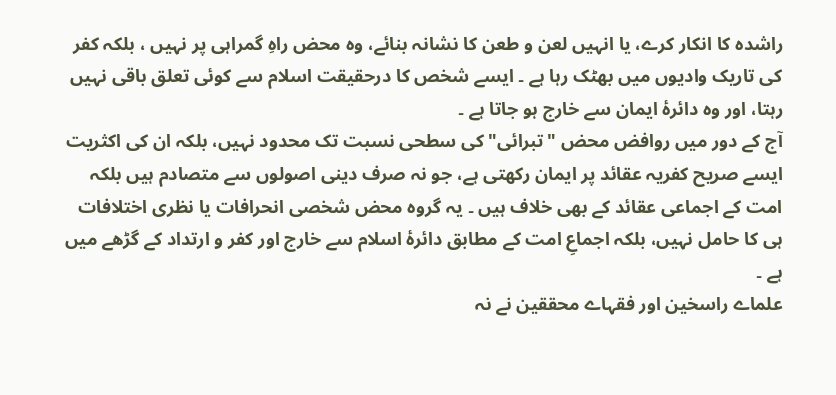راشدہ کا انکار کرے، یا انہیں لعن و طعن کا نشانہ بنائے، وہ محض راہِ گمراہی پر نہیں ، بلکہ کفر کی تاریک وادیوں میں بھٹک رہا ہے ۔ ایسے شخص کا درحقیقت اسلام سے کوئی تعلق باقی نہیں رہتا، اور وہ دائرۂ ایمان سے خارج ہو جاتا ہے ۔
آج کے دور میں روافض محض "تبرائی" کی سطحی نسبت تک محدود نہیں، بلکہ ان کی اکثریت ایسے صریح کفریہ عقائد پر ایمان رکھتی ہے، جو نہ صرف دینی اصولوں سے متصادم ہیں بلکہ امت کے اجماعی عقائد کے بھی خلاف ہیں ۔ یہ گروہ محض شخصی انحرافات یا نظری اختلافات ہی کا حامل نہیں، بلکہ اجماعِ امت کے مطابق دائرۂ اسلام سے خارج اور کفر و ارتداد کے گڑھے میں ہے ۔
علماے راسخین اور فقہاے محققین نے نہ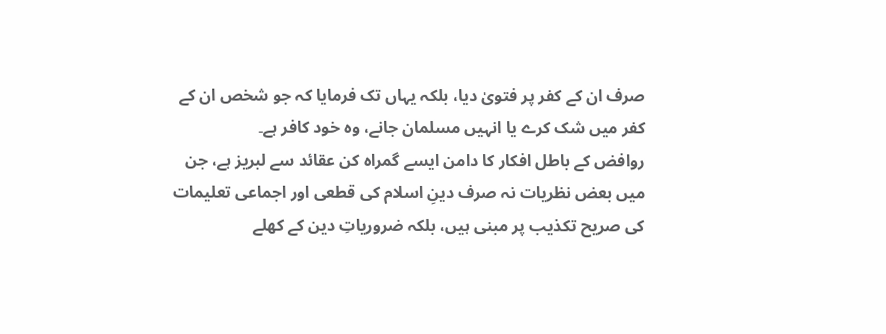صرف ان کے کفر پر فتویٰ دیا، بلکہ یہاں تک فرمایا کہ جو شخص ان کے کفر میں شک کرے یا انہیں مسلمان جانے، وہ خود کافر ہے۔
روافض کے باطل افکار کا دامن ایسے گمراہ کن عقائد سے لبریز ہے، جن میں بعض نظریات نہ صرف دینِ اسلام کی قطعی اور اجماعی تعلیمات کی صریح تکذیب پر مبنی ہیں، بلکہ ضروریاتِ دین کے کھلے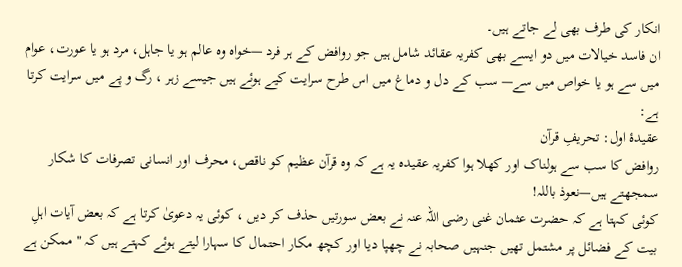انکار کی طرف بھی لے جاتے ہیں۔
ان فاسد خیالات میں دو ایسے بھی کفریہ عقائد شامل ہیں جو روافض کے ہر فرد —خواہ وہ عالم ہو یا جاہل، مرد ہو یا عورت، عوام میں سے ہو یا خواص میں سے— سب کے دل و دماغ میں اس طرح سرایت کیے ہوئے ہیں جیسے زہر ، رگ و پے میں سرایت کرتا ہے:
عقیدۂ اول: تحریفِ قرآن
روافض کا سب سے ہولناک اور کھلا ہوا کفریہ عقیدہ یہ ہے کہ وہ قرآن عظیم کو ناقص، محرف اور انسانی تصرفات کا شکار سمجھتے ہیں—نعوذ باللہ!
کوئی کہتا ہے کہ حضرت عثمان غنی رضی اللہ عنہ نے بعض سورتیں حذف کر دیں ، کوئی یہ دعویٰ کرتا ہے کہ بعض آیات اہلِ بیت کے فضائل پر مشتمل تھیں جنہیں صحابہ نے چھپا دیا اور کچھ مکار احتمال کا سہارا لیتے ہوئے کہتے ہیں کہ " ممکن ہے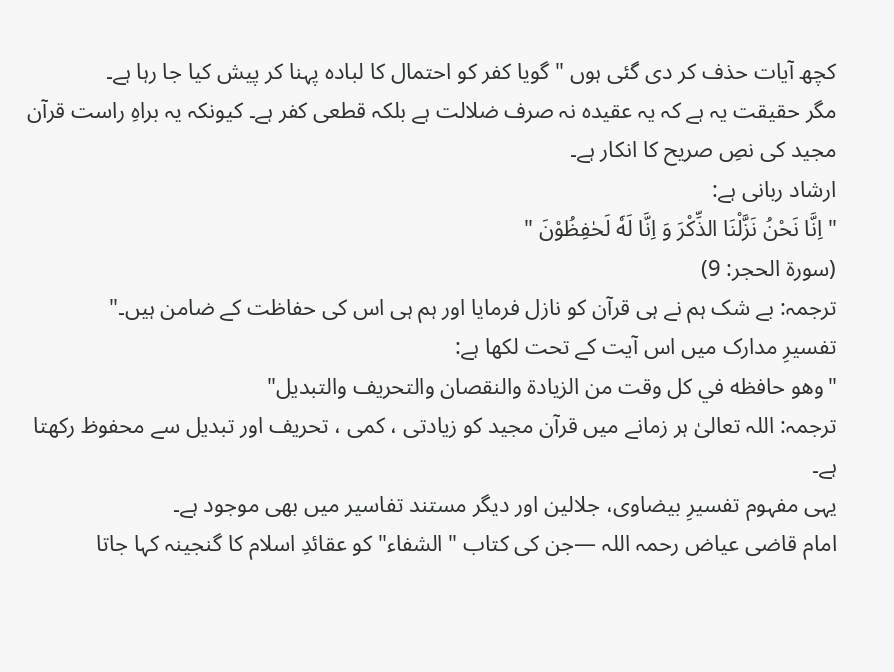کچھ آیات حذف کر دی گئی ہوں " گویا کفر کو احتمال کا لبادہ پہنا کر پیش کیا جا رہا ہے۔
مگر حقیقت یہ ہے کہ یہ عقیدہ نہ صرف ضلالت ہے بلکہ قطعی کفر ہے۔ کیونکہ یہ براہِ راست قرآن مجید کی نصِ صریح کا انکار ہے۔
ارشاد ربانی ہے:
" اِنَّا نَحْنُ نَزَّلْنَا الذِّكْرَ وَ اِنَّا لَهٗ لَحٰفِظُوْنَ "
(سورۃ الحجر: 9)
ترجمہ: بے شک ہم نے ہی قرآن کو نازل فرمایا اور ہم ہی اس کی حفاظت کے ضامن ہیں۔"
تفسیرِ مدارک میں اس آیت کے تحت لکھا ہے:
"وهو حافظه في كل وقت من الزيادة والنقصان والتحريف والتبديل"
ترجمہ: اللہ تعالیٰ ہر زمانے میں قرآن مجید کو زیادتی ، کمی ، تحریف اور تبدیل سے محفوظ رکھتا ہے۔
یہی مفہوم تفسیرِ بیضاوی، جلالین اور دیگر مستند تفاسیر میں بھی موجود ہے۔
امام قاضی عیاض رحمہ اللہ —جن کی کتاب " الشفاء" کو عقائدِ اسلام کا گنجینہ کہا جاتا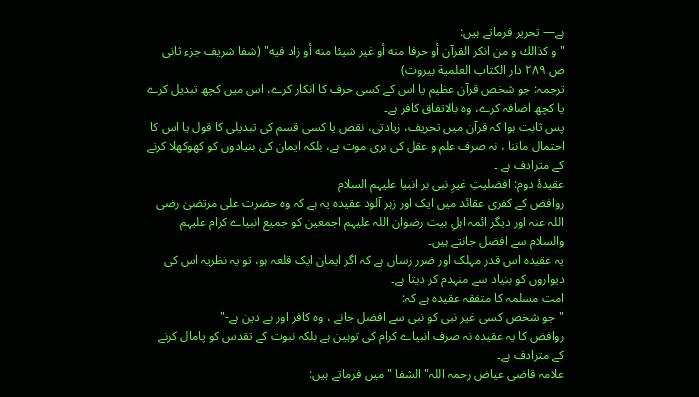ہے— تحریر فرماتے ہیں:
"و كذالك و من انكر القرآن أو حرفا منه أو غير شيئا منه أو زاد فيه" (شفا شريف جزء ثانى ص ٢٨٩ دار الكتاب العلمية بيروت)
ترجمہ: جو شخص قرآن عظیم یا اس کے کسی حرف کا انکار کرے، اس میں کچھ تبدیل کرے یا کچھ اضافہ کرے، وہ بالاتفاق کافر ہے۔
پس ثابت ہوا کہ قرآن میں تحریف، زیادتی، نقص یا کسی قسم کی تبدیلی کا قول یا اس کا احتمال ماننا ، نہ صرف علم و عقل کی بری موت ہے، بلکہ ایمان کی بنیادوں کو کھوکھلا کرنے کے مترادف ہے ۔
عقیدۂ دوم: افضلیتِ غیرِ نبی بر انبیا علیہم السلام
روافض کے کفری عقائد میں ایک اور زہر آلود عقیدہ یہ ہے کہ وہ حضرت علی مرتضیٰ رضی اللہ عنہ اور دیگر ائمہ اہلِ بیت رضوان اللہ علیہم اجمعین کو جمیع انبیاے کرام علیہم والسلام سے افضل جانتے ہیں۔
یہ عقیدہ اس قدر مہلک اور ضرر رساں ہے کہ اگر ایمان ایک قلعہ ہو، تو یہ نظریہ اس کی دیواروں کو بنیاد سے منہدم کر دیتا ہے۔
امت مسلمہ کا متفقہ عقیدہ ہے کہ:
"جو شخص کسی غیر نبی کو نبی سے افضل جانے ، وہ کافر اور بے دین ہے-"
روافض کا یہ عقیدہ نہ صرف انبیاے کرام کی توہین ہے بلکہ نبوت کے تقدس کو پامال کرنے کے مترادف ہے۔
علامہ قاضی عیاض رحمہ اللہ" الشفا " میں فرماتے ہیں: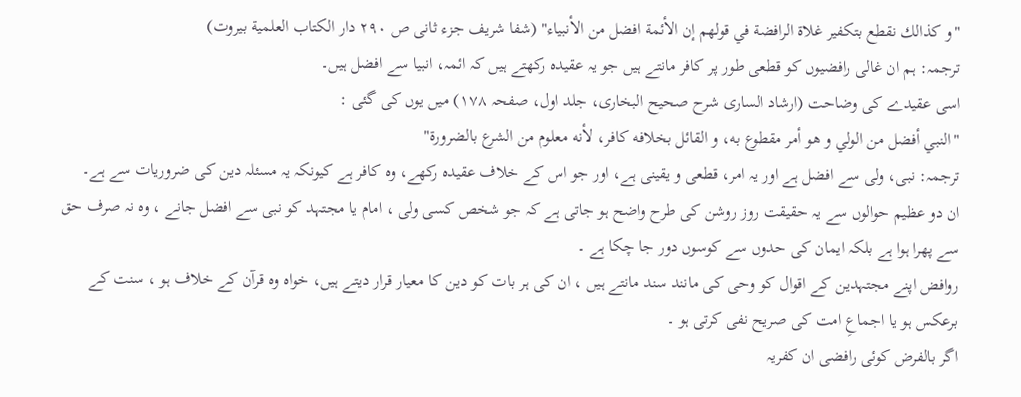"و كذالك نقطع بتكفير غلاة الرافضة في قولهم إن الأئمة افضل من الأنبياء" (شفا شريف جزء ثانى ص ٢٩٠ دار الكتاب العلمية بيروت)
ترجمہ: ہم ان غالی رافضیوں کو قطعی طور پر کافر مانتے ہیں جو یہ عقیدہ رکھتے ہیں کہ ائمہ، انبیا سے افضل ہیں۔
اسی عقیدے کی وضاحت (ارشاد الساری شرح صحیح البخاری، جلد اول، صفحہ ۱۷۸) میں یوں کی گئی :
"النبي أفضل من الولي و هو أمر مقطوع به، و القائل بخلافه كافر، لأنه معلوم من الشرع بالضرورة"
ترجمہ: نبی، ولی سے افضل ہے اور یہ امر، قطعی و یقینی ہے، اور جو اس کے خلاف عقیدہ رکھے، وہ کافر ہے کیونکہ یہ مسئلہ دین کی ضروریات سے ہے۔
ان دو عظیم حوالوں سے یہ حقیقت روز روشن کی طرح واضح ہو جاتی ہے کہ جو شخص کسی ولی ، امام یا مجتہد کو نبی سے افضل جانے ، وہ نہ صرف حق سے پھرا ہوا ہے بلکہ ایمان کی حدوں سے کوسوں دور جا چکا ہے ۔
روافض اپنے مجتہدین کے اقوال کو وحی کی مانند سند مانتے ہیں ، ان کی ہر بات کو دین کا معیار قرار دیتے ہیں، خواہ وہ قرآن کے خلاف ہو ، سنت کے برعکس ہو یا اجماعِ امت کی صریح نفی کرتی ہو ۔
اگر بالفرض کوئی رافضی ان کفریہ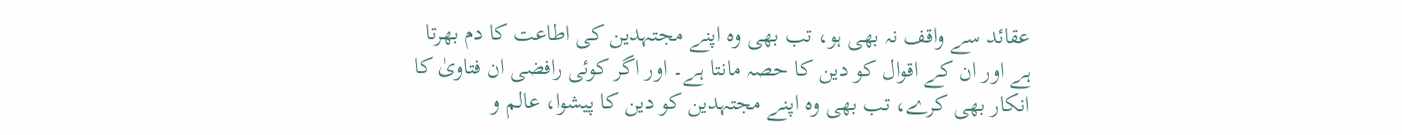عقائد سے واقف نہ بھی ہو، تب بھی وہ اپنے مجتہدین کی اطاعت کا دم بھرتا ہے اور ان کے اقوال کو دین کا حصہ مانتا ہے۔ اور اگر کوئی رافضی ان فتاویٰ کا انکار بھی کرے، تب بھی وہ اپنے مجتہدین کو دین کا پیشوا، عالم و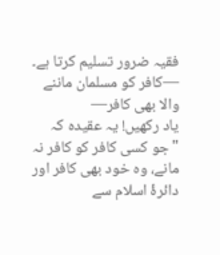فقیہ ضرور تسلیم کرتا ہے۔
—کافر کو مسلمان ماننے والا بھی کافر—
یاد رکھیں! یہ عقیدہ کہ "جو کسی کافر کو کافر نہ مانے، وہ خود بھی کافر اور دائرۂ اسلام سے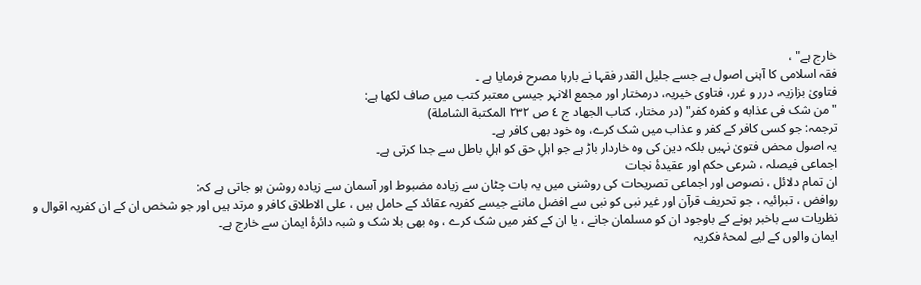خارج ہے" ،
فقہ اسلامی کا آہنی اصول ہے جسے جلیل القدر فقہا نے بارہا مصرح فرمایا ہے ۔
فتاویٰ بزازیہ، درر و غرر، فتاوی خیریہ، درمختار اور مجمع الانہر جیسی معتبر کتب میں صاف لکھا ہے:
"من شک فی عذابه و كفره کفر" (در مختار، كتاب الجهاد ج ٤ ص ٢٣٢ المكتبة الشاملة)
ترجمہ: جو کسی کافر کے کفر و عذاب میں شک کرے، وہ خود بھی کافر ہے۔
یہ اصول محض فتویٰ نہیں بلکہ دین کی وہ خاردار باڑ ہے جو اہلِ حق کو اہلِ باطل سے جدا کرتی ہے۔
اجماعی فیصلہ ، شرعی حکم اور عقیدۂ نجات
ان تمام دلائل ، نصوص اور اجماعی تصریحات کی روشنی میں یہ بات چٹان سے زیادہ مضبوط اور آسمان سے زیادہ روشن ہو جاتی ہے کہ:
روافض ، تبرائیہ ، جو تحریف قرآن اور غیر نبی کو نبی سے افضل ماننے جیسے کفریہ عقائد کے حامل ہیں ، علی الاطلاق کافر و مرتد ہیں اور جو شخص ان کے ان کفریہ اقوال و نظریات سے باخبر ہونے کے باوجود ان کو مسلمان جانے ، یا ان کے کفر میں شک کرے ، وہ بھی بلا شک و شبہ دائرۂ ایمان سے خارج ہے۔
ایمان والوں کے لیے لمحۂ فکریہ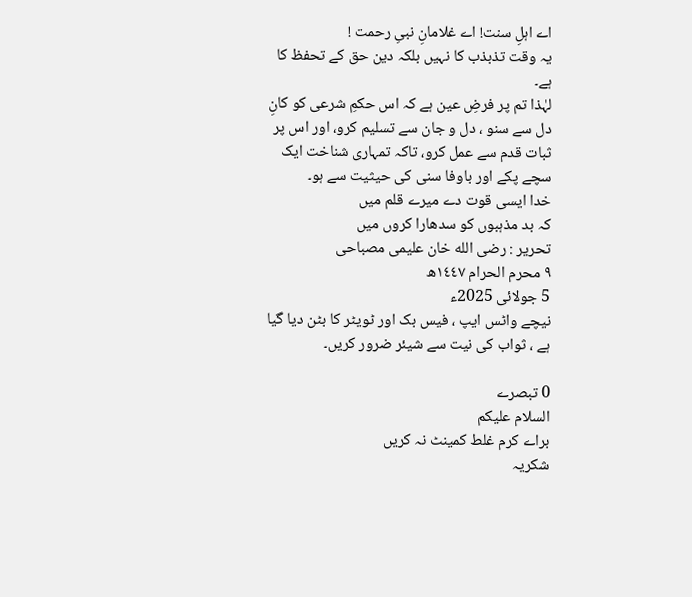اے اہلِ سنت! اے غلامانِ نبیِ رحمت !
یہ وقت تذبذب کا نہیں بلکہ دین حق کے تحفظ کا ہے۔
لہٰذا تم پر فرضِ عین ہے کہ اس حکمِ شرعی کو کانِ دل سے سنو ، دل و جان سے تسلیم کرو، اور اس پر ثبات قدم سے عمل کرو، تاکہ تمہاری شناخت ایک سچے پکے اور باوفا سنی کی حیثیت سے ہو۔
خدا ایسی قوت دے میرے قلم میں
کہ بد مذہبوں کو سدھارا کروں میں
تحریر : رضی الله خان عليمى مصباحی
۹ محرم الحرام ١٤٤٧ھ
5 جولائی 2025ء
نیچے واٹس ایپ ، فیس بک اور ٹویٹر کا بٹن دیا گیا ہے ، ثواب کی نیت سے شیئر ضرور کریں۔

0 تبصرے
السلام علیکم
براے کرم غلط کمینٹ نہ کریں
شکریہ